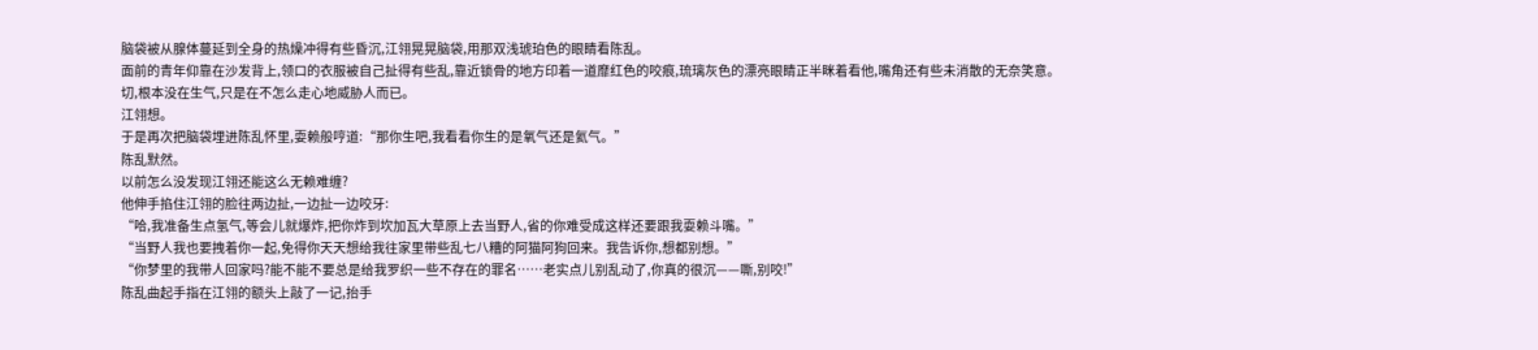脑袋被从腺体蔓延到全身的热燥冲得有些昏沉,江翎晃晃脑袋,用那双浅琥珀色的眼睛看陈乱。
面前的青年仰靠在沙发背上,领口的衣服被自己扯得有些乱,靠近锁骨的地方印着一道靡红色的咬痕,琉璃灰色的漂亮眼睛正半眯着看他,嘴角还有些未消散的无奈笑意。
切,根本没在生气,只是在不怎么走心地威胁人而已。
江翎想。
于是再次把脑袋埋进陈乱怀里,耍赖般哼道:“那你生吧,我看看你生的是氧气还是氦气。”
陈乱默然。
以前怎么没发现江翎还能这么无赖难缠?
他伸手掐住江翎的脸往两边扯,一边扯一边咬牙:
“哈,我准备生点氢气,等会儿就爆炸,把你炸到坎加瓦大草原上去当野人,省的你难受成这样还要跟我耍赖斗嘴。”
“当野人我也要拽着你一起,免得你天天想给我往家里带些乱七八糟的阿猫阿狗回来。我告诉你,想都别想。”
“你梦里的我带人回家吗?能不能不要总是给我罗织一些不存在的罪名……老实点儿别乱动了,你真的很沉——嘶,别咬!”
陈乱曲起手指在江翎的额头上敲了一记,抬手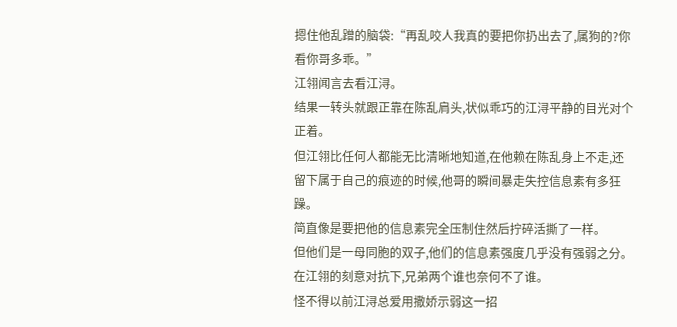摁住他乱蹭的脑袋:“再乱咬人我真的要把你扔出去了,属狗的?你看你哥多乖。”
江翎闻言去看江浔。
结果一转头就跟正靠在陈乱肩头,状似乖巧的江浔平静的目光对个正着。
但江翎比任何人都能无比清晰地知道,在他赖在陈乱身上不走,还留下属于自己的痕迹的时候,他哥的瞬间暴走失控信息素有多狂躁。
简直像是要把他的信息素完全压制住然后拧碎活撕了一样。
但他们是一母同胞的双子,他们的信息素强度几乎没有强弱之分。
在江翎的刻意对抗下,兄弟两个谁也奈何不了谁。
怪不得以前江浔总爱用撒娇示弱这一招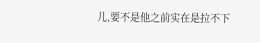儿,要不是他之前实在是拉不下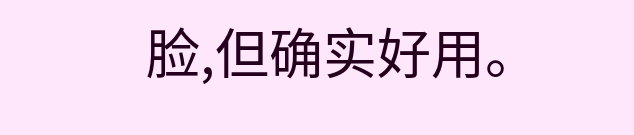脸,但确实好用。